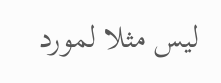ليس مثلا لمورد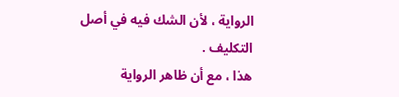الرواية ، لأن الشك فيه في أصل التكليف .
هذا ، مع أن ظاهر الرواية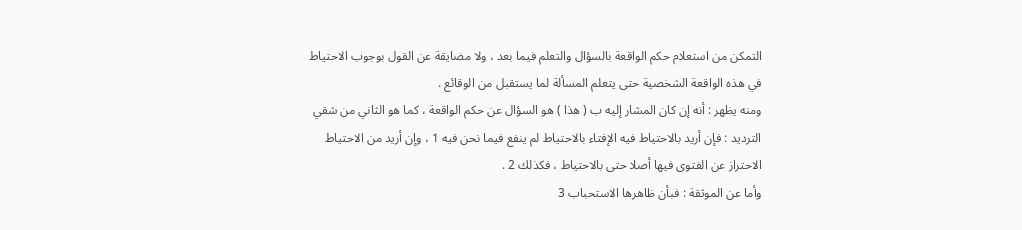التمكن من استعلام حكم الواقعة بالسؤال والتعلم فيما بعد ، ولا مضايقة عن القول بوجوب الاحتياط في هذه الواقعة الشخصية حتى يتعلم المسألة لما يستقبل من الوقائع .
ومنه يظهر : أنه إن كان المشار إليه ب ( هذا ) هو السؤال عن حكم الواقعة ، كما هو الثاني من شقي الترديد : فإن أريد بالاحتياط فيه الإفتاء بالاحتياط لم ينفع فيما نحن فيه 1 ، وإن أريد من الاحتياط الاحتراز عن الفتوى فيها أصلا حتى بالاحتياط ، فكذلك 2 .
وأما عن الموثقة : فبأن ظاهرها الاستحباب 3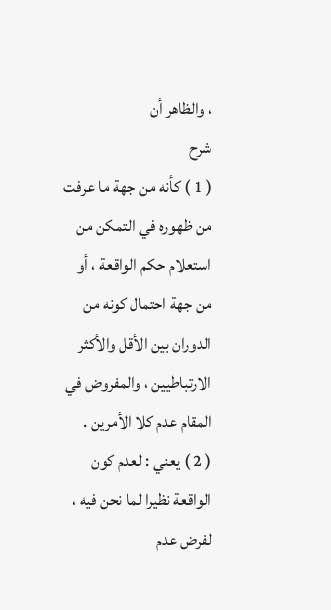، والظاهر أن
شرح
( 1 ) كأنه من جهة ما عرفت من ظهوره في التمكن من استعلام حكم الواقعة ، أو من جهة احتمال كونه من الدوران بين الأقل والأكثر الارتباطيين ، والمفروض في المقام عدم كلا الأمرين .
( 2 ) يعني : لعدم كون الواقعة نظيرا لما نحن فيه ، لفرض عدم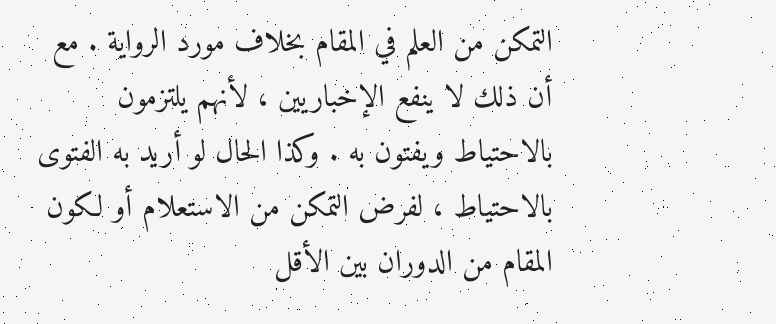التمكن من العلم في المقام بخلاف مورد الرواية . مع أن ذلك لا ينفع الإخباريين ، لأنهم يلتزمون بالاحتياط ويفتون به . وكذا الحال لو أريد به الفتوى بالاحتياط ، لفرض التمكن من الاستعلام أو لكون المقام من الدوران بين الأقل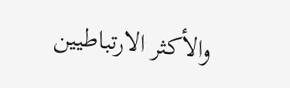والأكثر الارتباطيين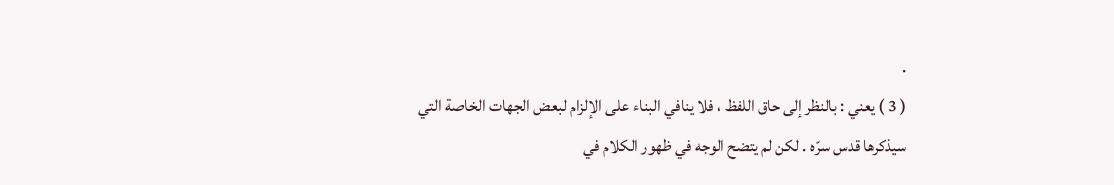.
( 3 ) يعني : بالنظر إلى حاق اللفظ ، فلا ينافي البناء على الإلزام لبعض الجهات الخاصة التي سيذكرها قدس سرّه . لكن لم يتضح الوجه في ظهور الكلام في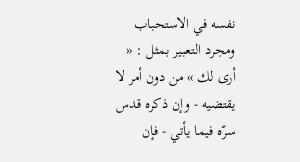نفسه في الاستحباب ومجرد التعبير بمثل : « أرى لك » من دون أمر لا يقتضيه - وإن ذكره قدس سرّه فيما يأتي - فإن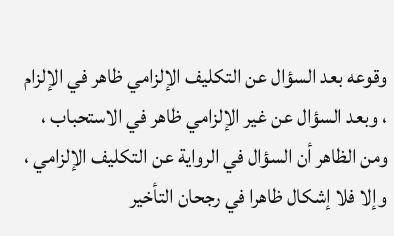وقوعه بعد السؤال عن التكليف الإلزامي ظاهر في الإلزام ، وبعد السؤال عن غير الإلزامي ظاهر في الاستحباب ، ومن الظاهر أن السؤال في الرواية عن التكليف الإلزامي ، وإلا فلا إشكال ظاهرا في رجحان التأخير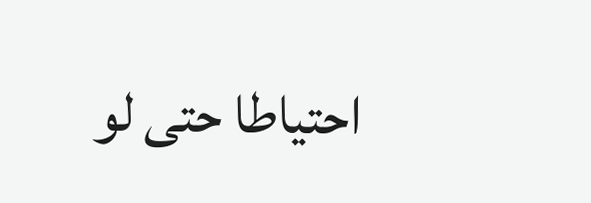احتياطا حتى لو